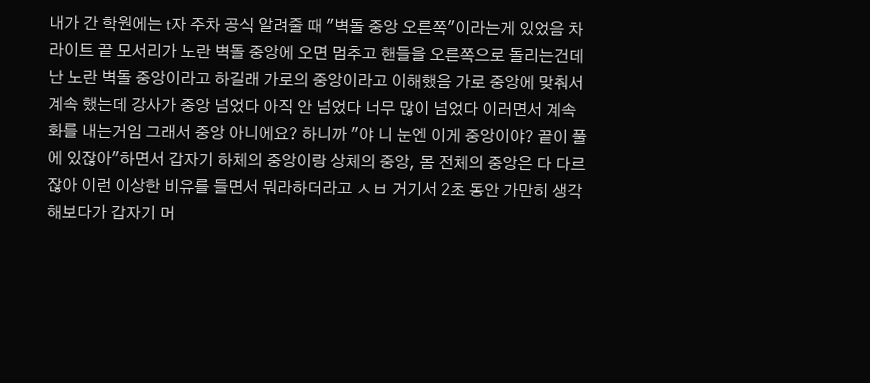내가 간 학원에는 t자 주차 공식 알려줄 때 "벽돌 중앙 오른쪽"이라는게 있었음 차 라이트 끝 모서리가 노란 벽돌 중앙에 오면 멈추고 핸들을 오른쪽으로 돌리는건데 난 노란 벽돌 중앙이라고 하길래 가로의 중앙이라고 이해했음 가로 중앙에 맞춰서 계속 했는데 강사가 중앙 넘었다 아직 안 넘었다 너무 많이 넘었다 이러면서 계속 화를 내는거임 그래서 중앙 아니에요? 하니까 "야 니 눈엔 이게 중앙이야? 끝이 풀에 있잖아"하면서 갑자기 하체의 중앙이랑 상체의 중앙, 몸 전체의 중앙은 다 다르잖아 이런 이상한 비유를 들면서 뭐라하더라고 ㅅㅂ 거기서 2초 동안 가만히 생각해보다가 갑자기 머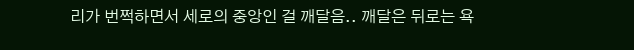리가 번쩍하면서 세로의 중앙인 걸 깨달음.. 깨달은 뒤로는 욕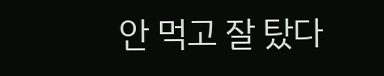안 먹고 잘 탔다